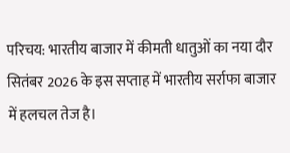परिचय: भारतीय बाजार में कीमती धातुओं का नया दौर
सितंबर 2026 के इस सप्ताह में भारतीय सर्राफा बाजार में हलचल तेज है।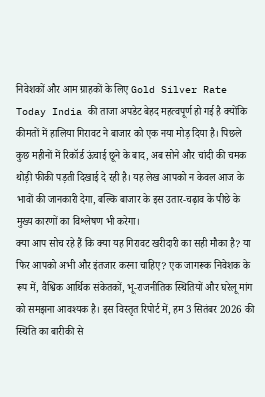निवेशकों और आम ग्राहकों के लिए Gold Silver Rate Today India की ताजा अपडेट बेहद महत्वपूर्ण हो गई है क्योंकि कीमतों में हालिया गिरावट ने बाजार को एक नया मोड़ दिया है। पिछले कुछ महीनों में रिकॉर्ड ऊंचाई छूने के बाद, अब सोने और चांदी की चमक थोड़ी फीकी पड़ती दिखाई दे रही है। यह लेख आपको न केवल आज के भावों की जानकारी देगा, बल्कि बाजार के इस उतार-चढ़ाव के पीछे के मुख्य कारणों का विश्लेषण भी करेगा।
क्या आप सोच रहे हैं कि क्या यह गिरावट खरीदारी का सही मौका है? या फिर आपको अभी और इंतजार करना चाहिए? एक जागरूक निवेशक के रूप में, वैश्विक आर्थिक संकेतकों, भू-राजनीतिक स्थितियों और घरेलू मांग को समझना आवश्यक है। इस विस्तृत रिपोर्ट में, हम 3 सितंबर 2026 की स्थिति का बारीकी से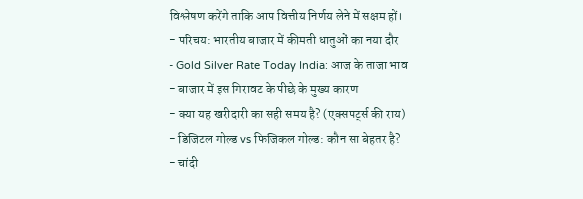विश्लेषण करेंगे ताकि आप वित्तीय निर्णय लेने में सक्षम हों।
- परिचय: भारतीय बाजार में कीमती धातुओं का नया दौर
- Gold Silver Rate Today India: आज के ताजा भाव
- बाजार में इस गिरावट के पीछे के मुख्य कारण
- क्या यह खरीदारी का सही समय है? (एक्सपर्ट्स की राय)
- डिजिटल गोल्ड vs फिजिकल गोल्ड: कौन सा बेहतर है?
- चांदी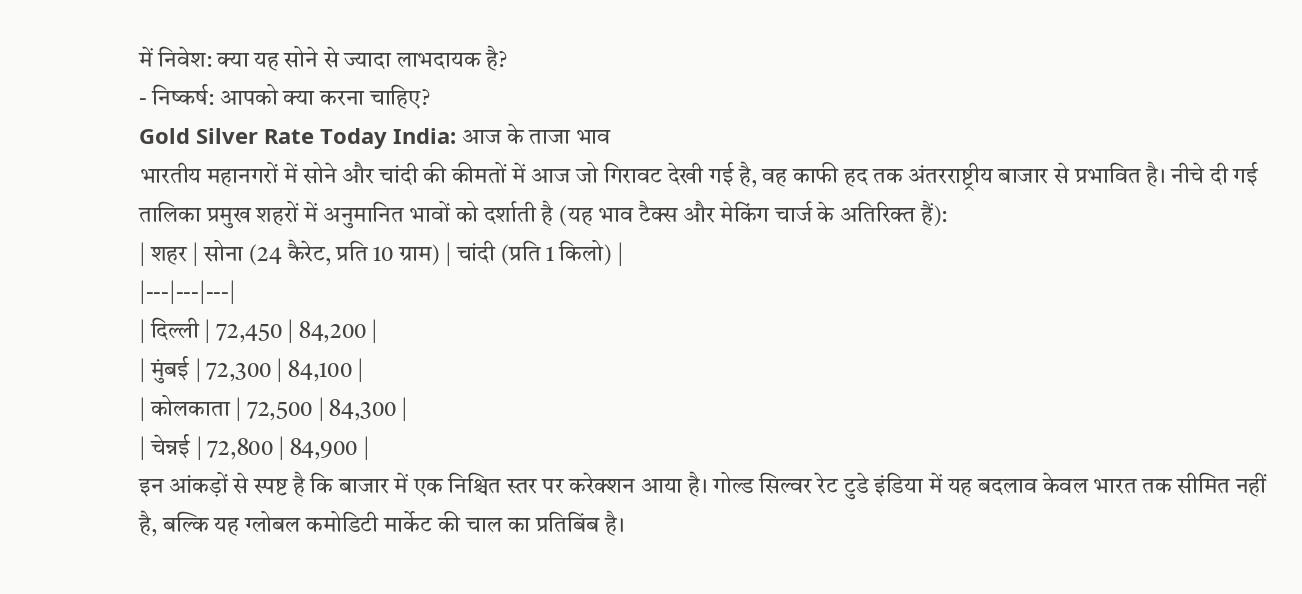में निवेश: क्या यह सोने से ज्यादा लाभदायक है?
- निष्कर्ष: आपको क्या करना चाहिए?
Gold Silver Rate Today India: आज के ताजा भाव
भारतीय महानगरों में सोने और चांदी की कीमतों में आज जो गिरावट देखी गई है, वह काफी हद तक अंतरराष्ट्रीय बाजार से प्रभावित है। नीचे दी गई तालिका प्रमुख शहरों में अनुमानित भावों को दर्शाती है (यह भाव टैक्स और मेकिंग चार्ज के अतिरिक्त हैं):
| शहर | सोना (24 कैरेट, प्रति 10 ग्राम) | चांदी (प्रति 1 किलो) |
|---|---|---|
| दिल्ली | 72,450 | 84,200 |
| मुंबई | 72,300 | 84,100 |
| कोलकाता | 72,500 | 84,300 |
| चेन्नई | 72,800 | 84,900 |
इन आंकड़ों से स्पष्ट है कि बाजार में एक निश्चित स्तर पर करेक्शन आया है। गोल्ड सिल्वर रेट टुडे इंडिया में यह बदलाव केवल भारत तक सीमित नहीं है, बल्कि यह ग्लोबल कमोडिटी मार्केट की चाल का प्रतिबिंब है।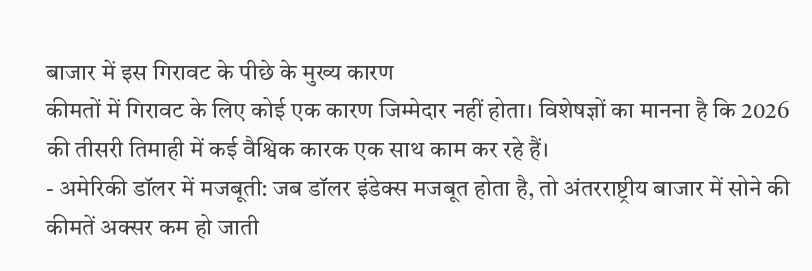बाजार में इस गिरावट के पीछे के मुख्य कारण
कीमतों में गिरावट के लिए कोई एक कारण जिम्मेदार नहीं होता। विशेषज्ञों का मानना है कि 2026 की तीसरी तिमाही में कई वैश्विक कारक एक साथ काम कर रहे हैं।
- अमेरिकी डॉलर में मजबूती: जब डॉलर इंडेक्स मजबूत होता है, तो अंतरराष्ट्रीय बाजार में सोने की कीमतें अक्सर कम हो जाती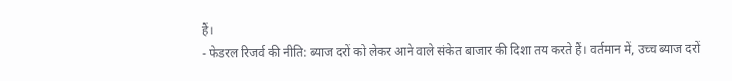हैं।
- फेडरल रिजर्व की नीति: ब्याज दरों को लेकर आने वाले संकेत बाजार की दिशा तय करते हैं। वर्तमान में, उच्च ब्याज दरों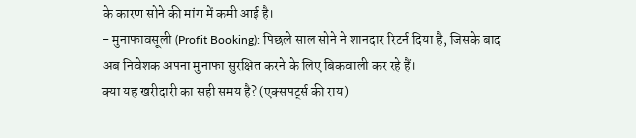के कारण सोने की मांग में कमी आई है।
- मुनाफावसूली (Profit Booking): पिछले साल सोने ने शानदार रिटर्न दिया है, जिसके बाद अब निवेशक अपना मुनाफा सुरक्षित करने के लिए बिकवाली कर रहे हैं।
क्या यह खरीदारी का सही समय है? (एक्सपर्ट्स की राय)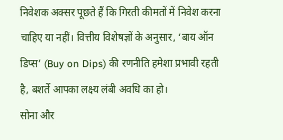निवेशक अक्सर पूछते हैं कि गिरती कीमतों में निवेश करना चाहिए या नहीं। वित्तीय विशेषज्ञों के अनुसार, ‘बाय ऑन डिप्स’ (Buy on Dips) की रणनीति हमेशा प्रभावी रहती है, बशर्ते आपका लक्ष्य लंबी अवधि का हो।
सोना और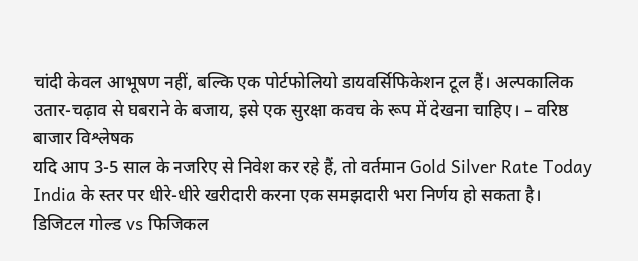चांदी केवल आभूषण नहीं, बल्कि एक पोर्टफोलियो डायवर्सिफिकेशन टूल हैं। अल्पकालिक उतार-चढ़ाव से घबराने के बजाय, इसे एक सुरक्षा कवच के रूप में देखना चाहिए। – वरिष्ठ बाजार विश्लेषक
यदि आप 3-5 साल के नजरिए से निवेश कर रहे हैं, तो वर्तमान Gold Silver Rate Today India के स्तर पर धीरे-धीरे खरीदारी करना एक समझदारी भरा निर्णय हो सकता है।
डिजिटल गोल्ड vs फिजिकल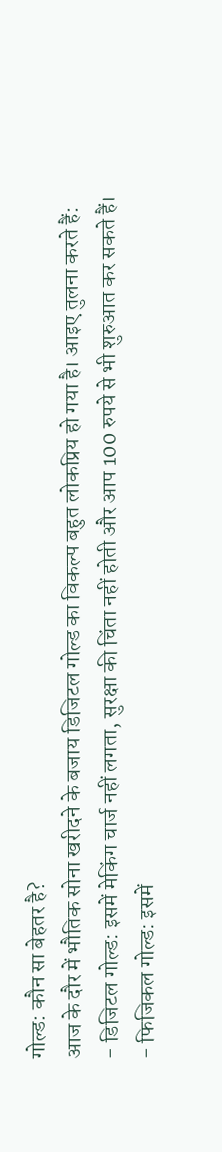गोल्ड: कौन सा बेहतर है?
आज के दौर में भौतिक सोना खरीदने के बजाय डिजिटल गोल्ड का विकल्प बहुत लोकप्रिय हो गया है। आइए तुलना करते हैं:
- डिजिटल गोल्ड: इसमें मेकिंग चार्ज नहीं लगता, सुरक्षा की चिंता नहीं होती और आप 100 रुपये से भी शुरुआत कर सकते हैं।
- फिजिकल गोल्ड: इसमें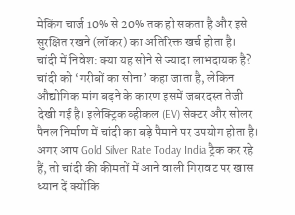मेकिंग चार्ज 10% से 20% तक हो सकता है और इसे सुरक्षित रखने (लॉकर) का अतिरिक्त खर्च होता है।
चांदी में निवेश: क्या यह सोने से ज्यादा लाभदायक है?
चांदी को ‘गरीबों का सोना’ कहा जाता है, लेकिन औद्योगिक मांग बढ़ने के कारण इसमें जबरदस्त तेजी देखी गई है। इलेक्ट्रिक व्हीकल (EV) सेक्टर और सोलर पैनल निर्माण में चांदी का बड़े पैमाने पर उपयोग होता है। अगर आप Gold Silver Rate Today India ट्रैक कर रहे हैं, तो चांदी की कीमतों में आने वाली गिरावट पर खास ध्यान दें क्योंकि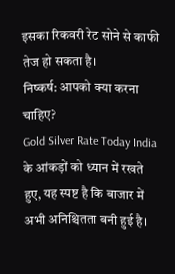इसका रिकवरी रेट सोने से काफी तेज हो सकता है।
निष्कर्ष: आपको क्या करना चाहिए?
Gold Silver Rate Today India के आंकड़ों को ध्यान में रखते हुए, यह स्पष्ट है कि बाजार में अभी अनिश्चितता बनी हुई है।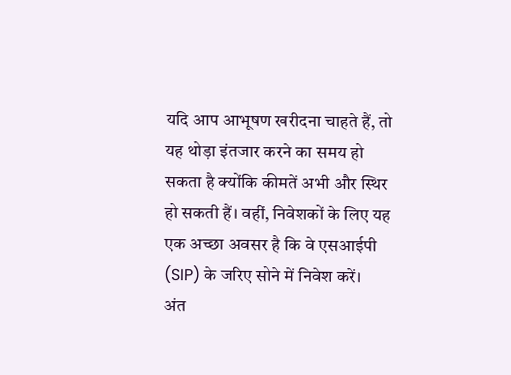यदि आप आभूषण खरीदना चाहते हैं, तो यह थोड़ा इंतजार करने का समय हो सकता है क्योंकि कीमतें अभी और स्थिर हो सकती हैं। वहीं, निवेशकों के लिए यह एक अच्छा अवसर है कि वे एसआईपी (SIP) के जरिए सोने में निवेश करें।
अंत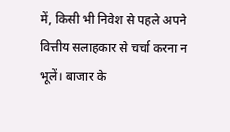में, किसी भी निवेश से पहले अपने वित्तीय सलाहकार से चर्चा करना न भूलें। बाजार के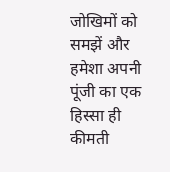जोखिमों को समझें और हमेशा अपनी पूंजी का एक हिस्सा ही कीमती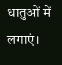धातुओं में लगाएं।